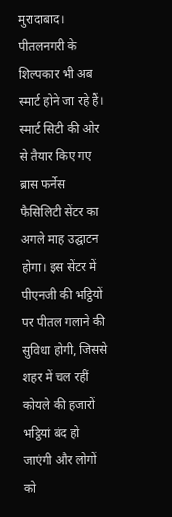मुरादाबाद। पीतलनगरी के शिल्पकार भी अब स्मार्ट होने जा रहे हैं। स्मार्ट सिटी की ओर से तैयार किए गए ब्रास फर्नेस फैसिलिटी सेंटर का अगले माह उद्घाटन होगा। इस सेंटर में पीएनजी की भट्ठियों पर पीतल गलाने की सुविधा होगी, जिससे शहर में चल रहीं कोयले की हजारों भट्ठियां बंद हो जाएंगी और लोगों को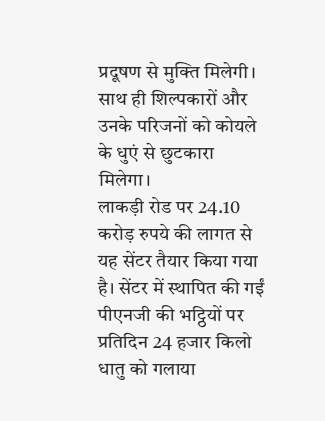प्रदूषण से मुक्ति मिलेगी। साथ ही शिल्पकारों और उनके परिजनों को कोयले के धुएं से छुटकारा मिलेगा।
लाकड़ी रोड पर 24.10 करोड़ रुपये की लागत से यह सेंटर तैयार किया गया है। सेंटर में स्थापित की गईं पीएनजी की भट्ठियों पर प्रतिदिन 24 हजार किलो धातु को गलाया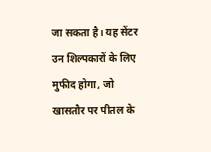जा सकता है। यह सेंटर उन शिल्पकारों के लिए मुफीद होगा, जो खासतौर पर पीतल के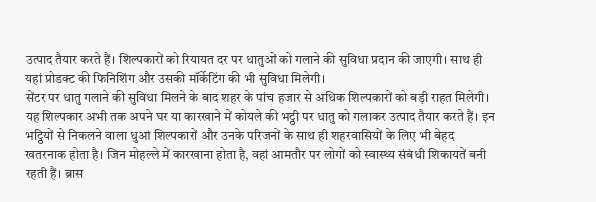उत्पाद तैयार करते हैं। शिल्पकारों को रियायत दर पर धातुओं को गलाने की सुविधा प्रदान की जाएगी। साथ ही यहां प्रोडक्ट की फिनिशिंग और उसकी मॉर्केटिंग की भी सुविधा मिलेगी।
सेंटर पर धातु गलाने की सुविधा मिलने के बाद शहर के पांच हजार से अधिक शिल्पकारों को बड़ी राहत मिलेगी। यह शिल्पकार अभी तक अपने घर या कारखाने में कोयले की भट्ठी पर धातु को गलाकर उत्पाद तैयार करते हैं। इन भट्ठियों से निकलने वाला धुआं शिल्पकारों और उनके परिजनों के साथ ही शहरवासियों के लिए भी बेहद खतरनाक होता है। जिन मोहल्ले में कारखाना होता है, वहां आमतौर पर लोगों को स्वास्थ्य संबंधी शिकायतें बनी रहती हैं। ब्रास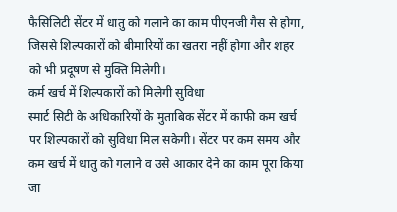फैसिलिटी सेंटर में धातु को गलाने का काम पीएनजी गैस से होगा, जिससे शिल्पकारों को बीमारियों का खतरा नहीं होगा और शहर को भी प्रदूषण से मुक्ति मिलेगी।
कर्म खर्च में शिल्पकारों को मिलेगी सुविधा
स्मार्ट सिटी के अधिकारियों के मुताबिक सेंटर में काफी कम खर्च पर शिल्पकारों को सुविधा मिल सकेगी। सेंटर पर कम समय और कम खर्च में धातु को गलाने व उसे आकार देने का काम पूरा किया जा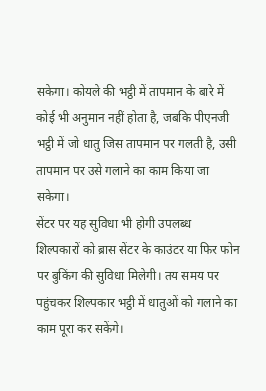सकेगा। कोयले की भट्ठी में तापमान के बारे में कोई भी अनुमान नहीं होता है, जबकि पीएनजी भट्ठी में जो धातु जिस तापमान पर गलती है, उसी तापमान पर उसे गलाने का काम किया जा सकेगा।
सेंटर पर यह सुविधा भी होगी उपलब्ध
शिल्पकारों को ब्रास सेंटर के काउंटर या फिर फोन पर बुकिंग की सुविधा मिलेगी। तय समय पर पहुंचकर शिल्पकार भट्ठी में धातुओं को गलाने का काम पूरा कर सकेंगे।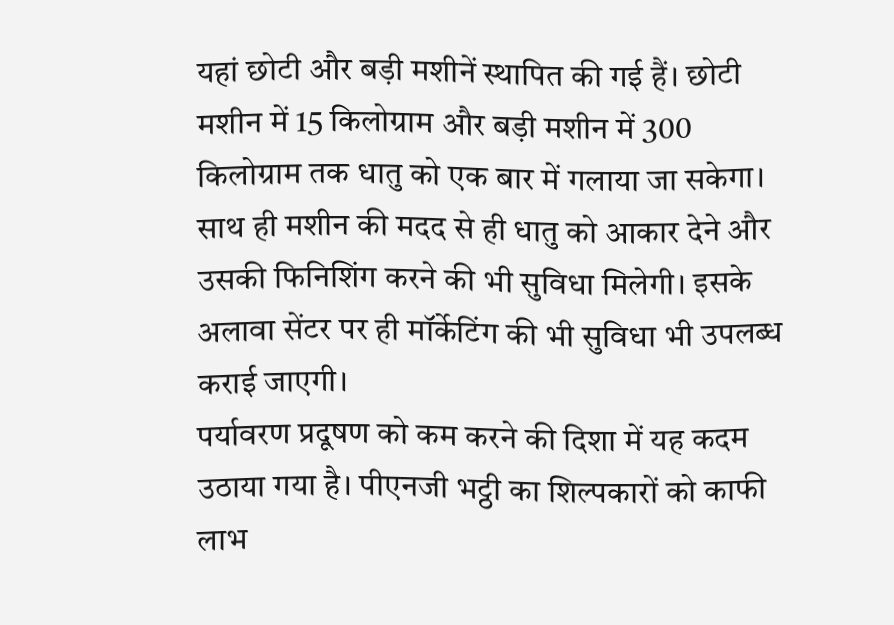यहां छोटी और बड़ी मशीनें स्थापित की गई हैं। छोटी मशीन में 15 किलोग्राम और बड़ी मशीन में 300 किलोग्राम तक धातु को एक बार में गलाया जा सकेगा। साथ ही मशीन की मदद से ही धातु को आकार देने और उसकी फिनिशिंग करने की भी सुविधा मिलेगी। इसके अलावा सेंटर पर ही मॉर्केटिंग की भी सुविधा भी उपलब्ध कराई जाएगी।
पर्यावरण प्रदूषण को कम करने की दिशा में यह कदम उठाया गया है। पीएनजी भट्ठी का शिल्पकारों को काफी लाभ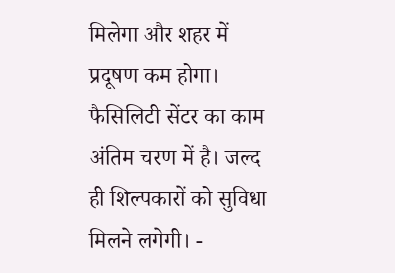मिलेगा और शहर में प्रदूषण कम होगा। फैसिलिटी सेंटर का काम अंतिम चरण में है। जल्द ही शिल्पकारों को सुविधा मिलने लगेगी। -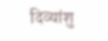दिव्यांशु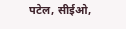पटेल, सीईओ,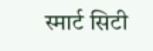स्मार्ट सिटी